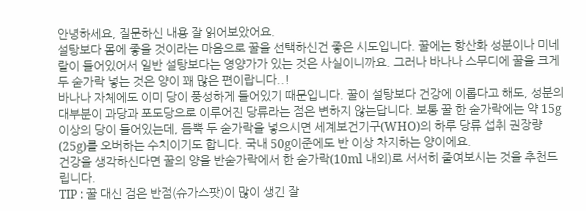안녕하세요, 질문하신 내용 잘 읽어보았어요.
설탕보다 몸에 좋을 것이라는 마음으로 꿀을 선택하신건 좋은 시도입니다. 꿀에는 항산화 성분이나 미네랄이 들어있어서 일반 설탕보다는 영양가가 있는 것은 사실이니까요. 그러나 바나나 스무디에 꿀을 크게 두 숟가락 넣는 것은 양이 꽤 많은 편이랍니다..!
바나나 자체에도 이미 당이 풍성하게 들어있기 때문입니다. 꿀이 설탕보다 건강에 이롭다고 해도, 성분의 대부분이 과당과 포도당으로 이루어진 당류라는 점은 변하지 않는답니다. 보통 꿀 한 숟가락에는 약 15g이상의 당이 들어있는데, 듬뿍 두 숟가락을 넣으시면 세계보건기구(WHO)의 하루 당류 섭취 권장량(25g)를 오버하는 수치이기도 합니다. 국내 50g이준에도 반 이상 차지하는 양이에요.
건강을 생각하신다면 꿀의 양을 반숟가락에서 한 숟가락(10ml 내외)로 서서히 줄여보시는 것을 추천드립니다.
TIP : 꿀 대신 검은 반점(슈가스팟)이 많이 생긴 잘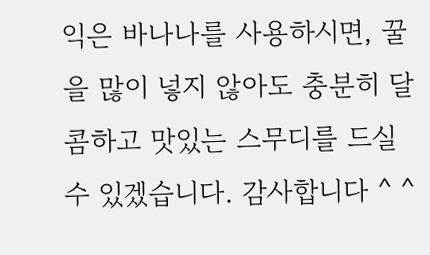익은 바나나를 사용하시면, 꿀을 많이 넣지 않아도 충분히 달콤하고 맛있는 스무디를 드실 수 있겠습니다. 감사합니다 ^ ^